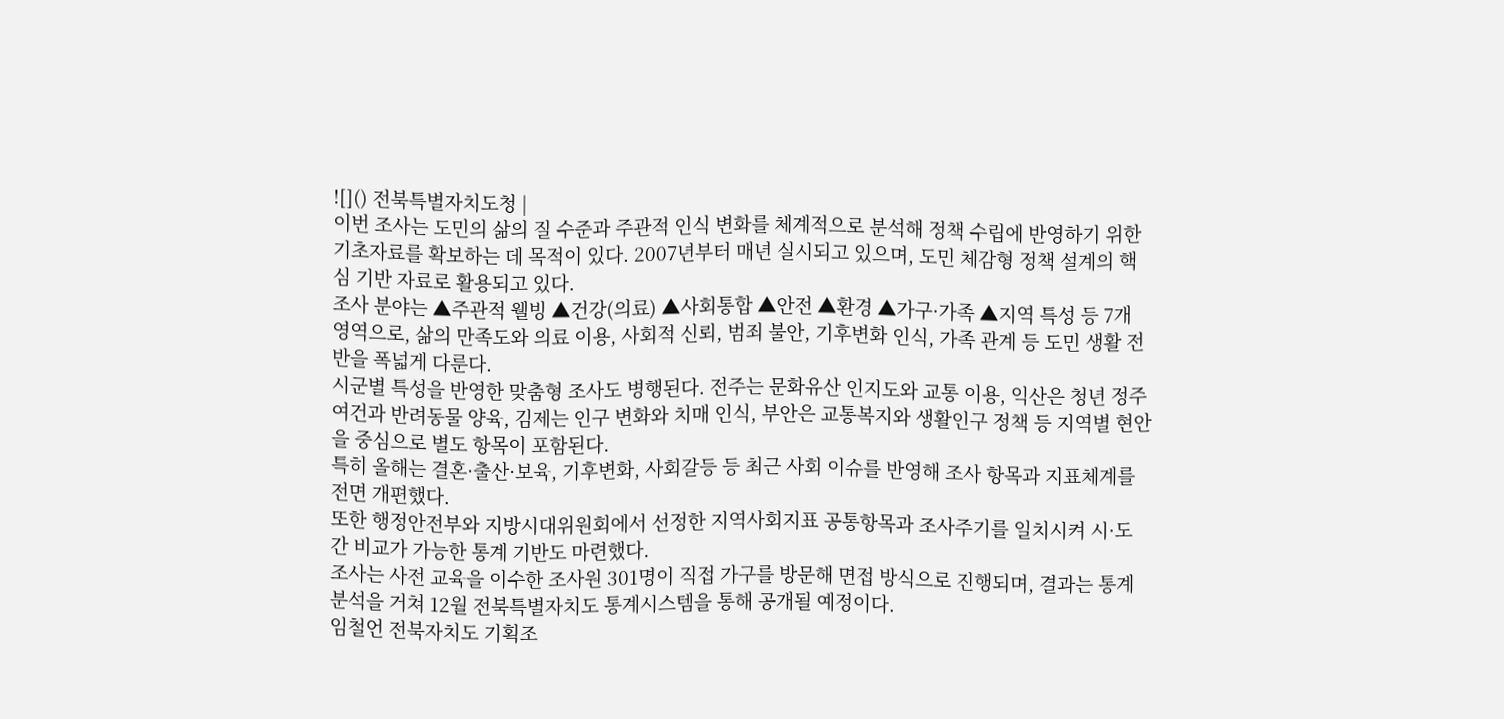![]() 전북특별자치도청 |
이번 조사는 도민의 삶의 질 수준과 주관적 인식 변화를 체계적으로 분석해 정책 수립에 반영하기 위한 기초자료를 확보하는 데 목적이 있다. 2007년부터 매년 실시되고 있으며, 도민 체감형 정책 설계의 핵심 기반 자료로 활용되고 있다.
조사 분야는 ▲주관적 웰빙 ▲건강(의료) ▲사회통합 ▲안전 ▲환경 ▲가구·가족 ▲지역 특성 등 7개 영역으로, 삶의 만족도와 의료 이용, 사회적 신뢰, 범죄 불안, 기후변화 인식, 가족 관계 등 도민 생활 전반을 폭넓게 다룬다.
시군별 특성을 반영한 맞춤형 조사도 병행된다. 전주는 문화유산 인지도와 교통 이용, 익산은 청년 정주여건과 반려동물 양육, 김제는 인구 변화와 치매 인식, 부안은 교통복지와 생활인구 정책 등 지역별 현안을 중심으로 별도 항목이 포함된다.
특히 올해는 결혼·출산·보육, 기후변화, 사회갈등 등 최근 사회 이슈를 반영해 조사 항목과 지표체계를 전면 개편했다.
또한 행정안전부와 지방시대위원회에서 선정한 지역사회지표 공통항목과 조사주기를 일치시켜 시·도 간 비교가 가능한 통계 기반도 마련했다.
조사는 사전 교육을 이수한 조사원 301명이 직접 가구를 방문해 면접 방식으로 진행되며, 결과는 통계 분석을 거쳐 12월 전북특별자치도 통계시스템을 통해 공개될 예정이다.
임철언 전북자치도 기획조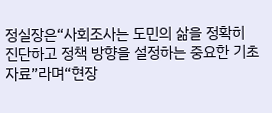정실장은“사회조사는 도민의 삶을 정확히 진단하고 정책 방향을 설정하는 중요한 기초자료”라며“현장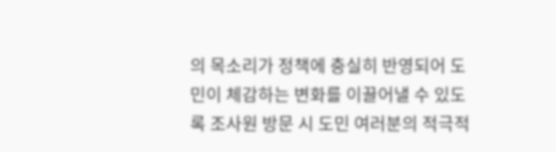의 목소리가 정책에 충실히 반영되어 도민이 체감하는 변화를 이끌어낼 수 있도록 조사원 방문 시 도민 여러분의 적극적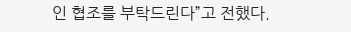인 협조를 부탁드린다”고 전했다.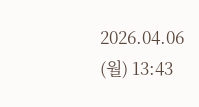2026.04.06 (월) 13:43